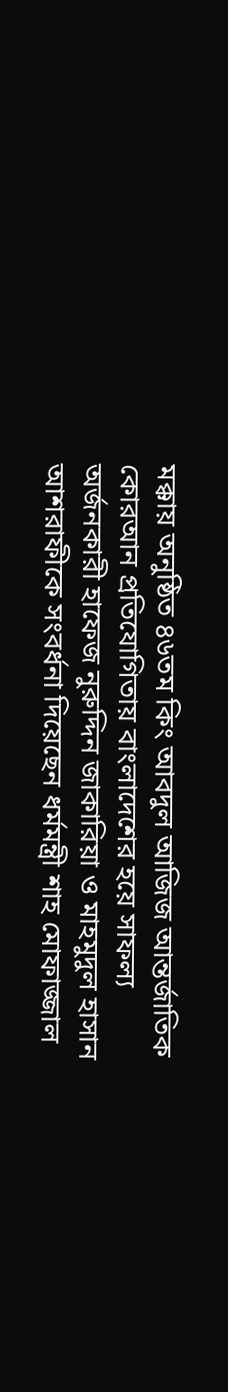মক্কায় অনুষ্ঠিত ৪৬তম কিং আবদুল আজিজ আন্তর্জাতিক কোরআন প্রতিযোগিতায় বাংলাদেশের হয়ে সাফল্য অর্জনকারী হাফেজ নুরুদ্দিন জাকারিয়া ও মাহমুদুল হাসান আশরাফীকে সংবর্ধনা দিয়েছেন ধর্মমন্ত্রী শাহ মোফাজ্জাল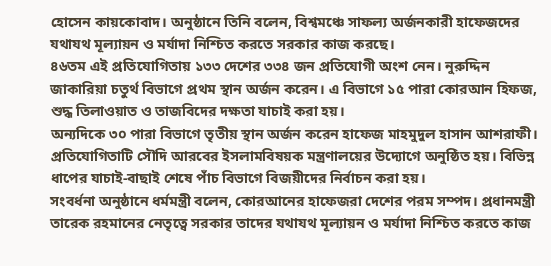হোসেন কায়কোবাদ। অনুষ্ঠানে তিনি বলেন, বিশ্বমঞ্চে সাফল্য অর্জনকারী হাফেজদের যথাযথ মূল্যায়ন ও মর্যাদা নিশ্চিত করতে সরকার কাজ করছে।
৪৬তম এই প্রতিযোগিতায় ১৩৩ দেশের ৩৩৪ জন প্রতিযোগী অংশ নেন। নুরুদ্দিন জাকারিয়া চতুর্থ বিভাগে প্রথম স্থান অর্জন করেন। এ বিভাগে ১৫ পারা কোরআন হিফজ, শুদ্ধ তিলাওয়াত ও তাজবিদের দক্ষতা যাচাই করা হয়।
অন্যদিকে ৩০ পারা বিভাগে তৃতীয় স্থান অর্জন করেন হাফেজ মাহমুদুল হাসান আশরাফী। প্রতিযোগিতাটি সৌদি আরবের ইসলামবিষয়ক মন্ত্রণালয়ের উদ্যোগে অনুষ্ঠিত হয়। বিভিন্ন ধাপের যাচাই-বাছাই শেষে পাঁচ বিভাগে বিজয়ীদের নির্বাচন করা হয়।
সংবর্ধনা অনুষ্ঠানে ধর্মমন্ত্রী বলেন, কোরআনের হাফেজরা দেশের পরম সম্পদ। প্রধানমন্ত্রী তারেক রহমানের নেতৃত্বে সরকার তাদের যথাযথ মূল্যায়ন ও মর্যাদা নিশ্চিত করতে কাজ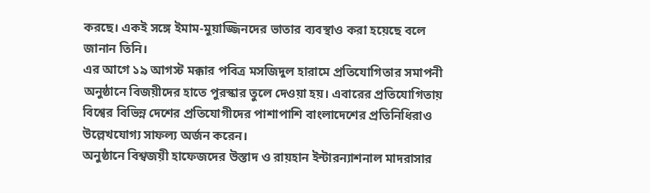করছে। একই সঙ্গে ইমাম-মুয়াজ্জিনদের ভাতার ব্যবস্থাও করা হয়েছে বলে জানান তিনি।
এর আগে ১৯ আগস্ট মক্কার পবিত্র মসজিদুল হারামে প্রতিযোগিতার সমাপনী অনুষ্ঠানে বিজয়ীদের হাতে পুরস্কার তুলে দেওয়া হয়। এবারের প্রতিযোগিতায় বিশ্বের বিভিন্ন দেশের প্রতিযোগীদের পাশাপাশি বাংলাদেশের প্রতিনিধিরাও উল্লেখযোগ্য সাফল্য অর্জন করেন।
অনুষ্ঠানে বিশ্বজয়ী হাফেজদের উস্তাদ ও রায়হান ইন্টারন্যাশনাল মাদরাসার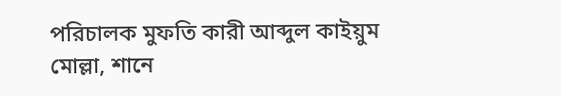পরিচালক মুফতি কারী আব্দুল কাইয়ুম মোল্লা, শানে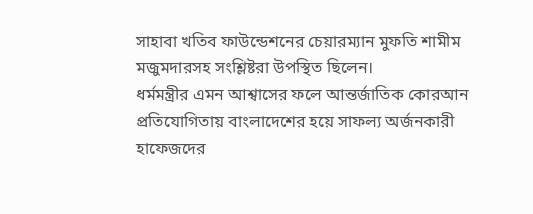সাহাবা খতিব ফাউন্ডেশনের চেয়ারম্যান মুফতি শামীম মজুমদারসহ সংশ্লিষ্টরা উপস্থিত ছিলেন।
ধর্মমন্ত্রীর এমন আশ্বাসের ফলে আন্তর্জাতিক কোরআন প্রতিযোগিতায় বাংলাদেশের হয়ে সাফল্য অর্জনকারী হাফেজদের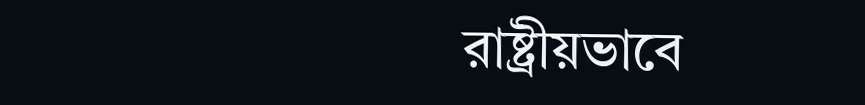রাষ্ট্রীয়ভাবে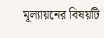মূল্যায়নের বিষয়টি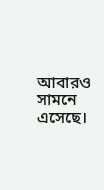আবারও সামনে এসেছে।